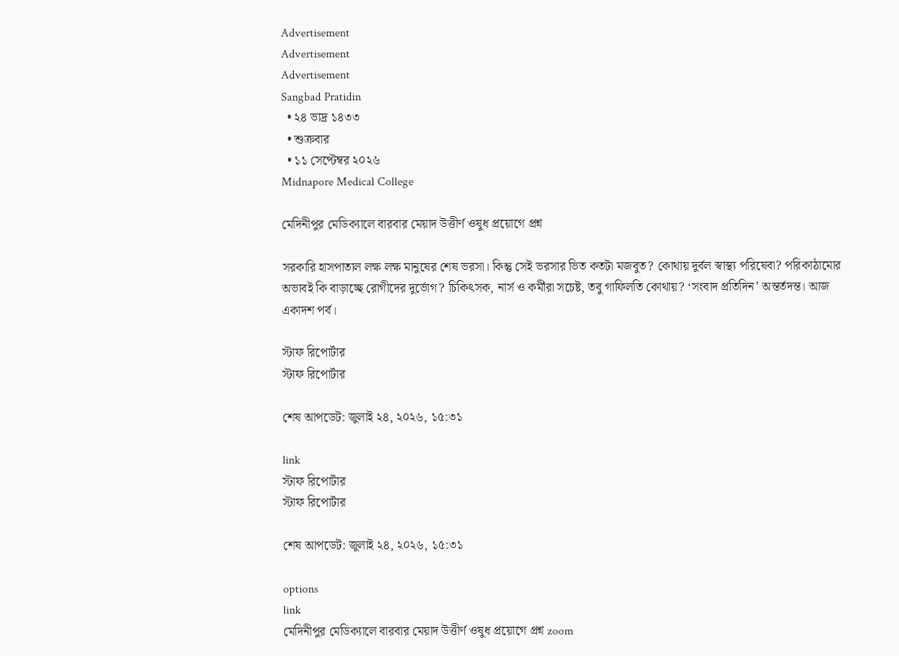Advertisement
Advertisement
Advertisement
Sangbad Pratidin
  • ২৪ ভাদ্র ১৪৩৩
  • শুক্রবার
  • ১১ সেপ্টেম্বর ২০২৬
Midnapore Medical College

মেদিনীপুর মেডিক্যালে বারবার মেয়াদ উত্তীর্ণ ওষুধ প্রয়োগে প্রশ্ন

সরকারি হাসপাতাল লক্ষ লক্ষ মানুষের শেষ ভরসা। কিন্তু সেই ভরসার ভিত কতটা মজবুত? কোথায় দুর্বল স্বাস্থ্য পরিষেবা? পরিকাঠামোর অভাবই কি বাড়াচ্ছে রোগীদের দুর্ভোগ? চিকিৎসক, নার্স ও কর্মীরা সচেষ্ট, তবু গাফিলতি কোথায়? ‘সংবাদ প্রতিদিন’ অন্তর্তদন্ত। আজ একাদশ পর্ব।

স্টাফ রিপোর্টার
স্টাফ রিপোর্টার

শেষ আপডেট: জুলাই ২৪, ২০২৬, ১৫:৩১

link
স্টাফ রিপোর্টার
স্টাফ রিপোর্টার

শেষ আপডেট: জুলাই ২৪, ২০২৬, ১৫:৩১

options
link
মেদিনীপুর মেডিক্যালে বারবার মেয়াদ উত্তীর্ণ ওষুধ প্রয়োগে প্রশ্ন zoom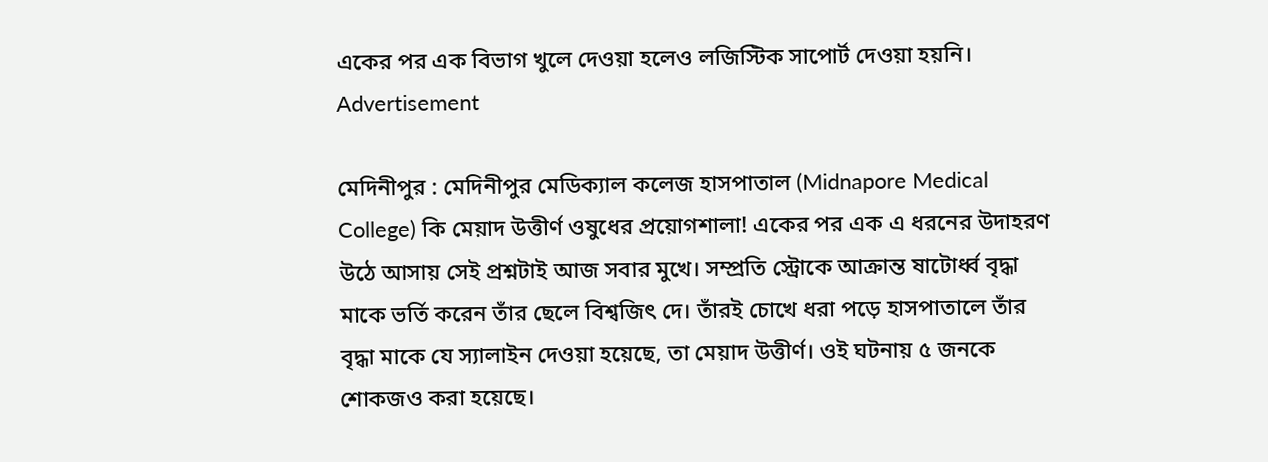একের পর এক বিভাগ খুলে দেওয়া হলেও লজিস্টিক সাপোর্ট দেওয়া হয়নি।
Advertisement

মেদিনীপুর : মেদিনীপুর মেডিক‌্যাল কলেজ হাসপাতাল (Midnapore Medical College) কি মেয়াদ উত্তীর্ণ ওষুধের প্রয়োগশালা! একের পর এক এ ধরনের উদাহরণ উঠে আসায় সেই প্রশ্নটাই আজ সবার মুখে। সম্প্রতি স্ট্রোকে আক্রান্ত ষাটোর্ধ্ব বৃদ্ধা মাকে ভর্তি করেন তাঁর ছেলে বিশ্বজিৎ দে। তাঁরই চোখে ধরা পড়ে হাসপাতালে তাঁর বৃদ্ধা মাকে যে স‌্যালাইন দেওয়া হয়েছে, তা মেয়াদ উত্তীর্ণ। ওই ঘটনায় ৫ জনকে শোকজও করা হয়েছে।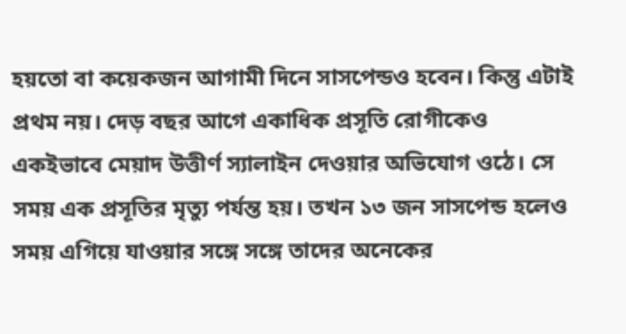হয়তো বা কয়েকজন আগামী দিনে সাসপেন্ডও হবেন। কিন্তু এটাই প্রথম নয়। দেড় বছর আগে একাধিক প্রসূতি রোগীকেও একইভাবে মেয়াদ উত্তীর্ণ স‌্যালাইন দেওয়ার অভিযোগ ওঠে। সে সময় এক প্রসূতির মৃত‌্যু পর্যন্ত হয়। তখন ১৩ জন সাসপেন্ড হলেও সময় এগিয়ে যাওয়ার সঙ্গে সঙ্গে তাদের অনেকের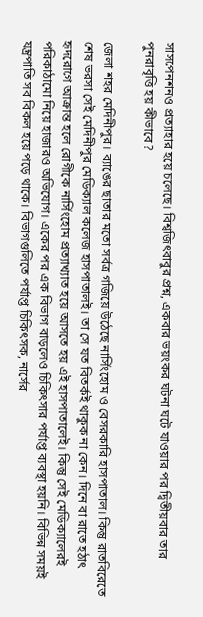সাসপেনশনও প্রত‌্যাহার হয়ে চলেছে। বিশ্বজিৎবাবুর প্রশ্ন, একবার ভয়ংকর ঘটনা ঘটে যাওয়ার পর দ্বিতীয়বার তার পুনরাবৃত্তি হয় কীভাবে?

জেলা শহর মেদিনীপুর। ব‌্যাঙের ছাতার মতো সর্বত্র গজিয়ে উঠেছে নার্সিংহোম ও বেসরকারি হাসপাতাল। কিন্তু রাতবিরেতে শেষ ভরসা সেই মেদিনীপুর মেডিক‌্যাল কলেজ হাসপাতালই। তা সে যত বিতর্কই থাকুক না কেন। দিনে বা রাতে হঠাৎ হৃদরোগে আক্রান্ত হলে রোগীকে নার্সিংহোম প্রত‌্যাখ‌্যাত হয়ে আসতে হয় এই হাসপাতালেই। কিন্তু সেই মেডিক‌্যালেরই পরিকাঠামো নিয়ে হাজারও অভিযোগ। একের পর এক বিভাগ বাড়লেও চিকিৎসার পর্যাপ্ত ব‌্যবস্থা হয়নি। বিভিন্ন সময়ই যন্ত্রপাতি সব বিকল হয়ে পড়ে থাকে। বিভাগগুলিতে পর্যাপ্ত চিকিৎসক, নার্সের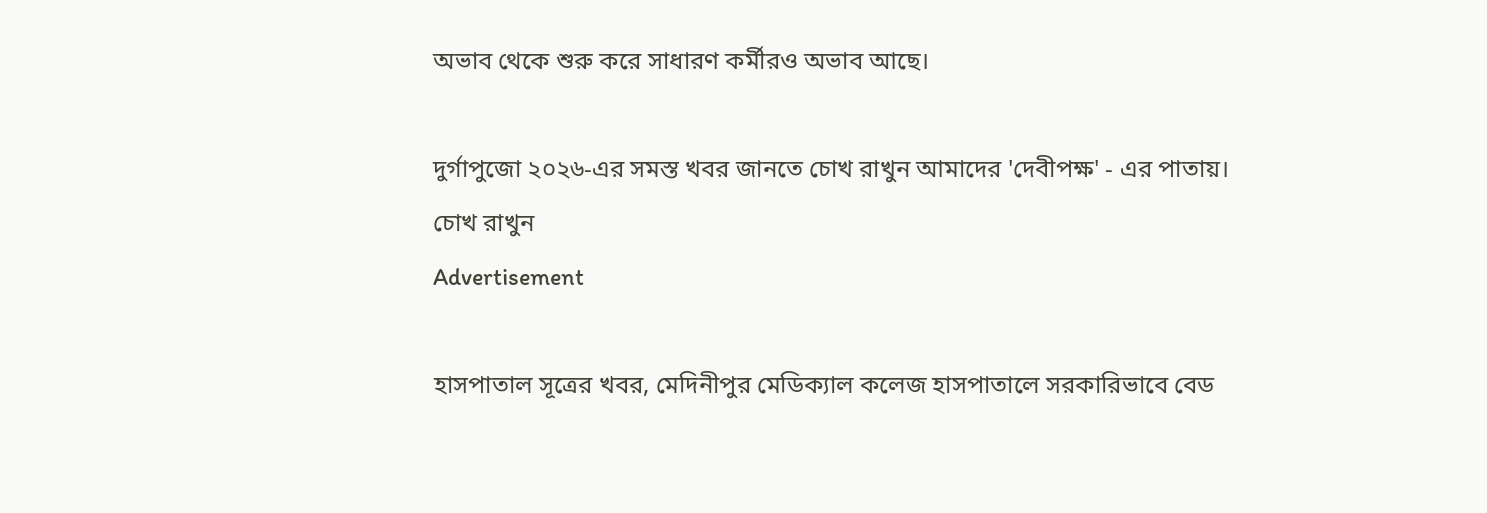অভাব থেকে শুরু করে সাধারণ কর্মীরও অভাব আছে।

দুর্গাপুজো ২০২৬-এর সমস্ত খবর জানতে চোখ রাখুন আমাদের 'দেবীপক্ষ' - এর পাতায়।
চোখ রাখুন
Advertisement

হাসপাতাল সূত্রের খবর, মেদিনীপুর মেডিক‌্যাল কলেজ হাসপাতালে সরকারিভাবে বেড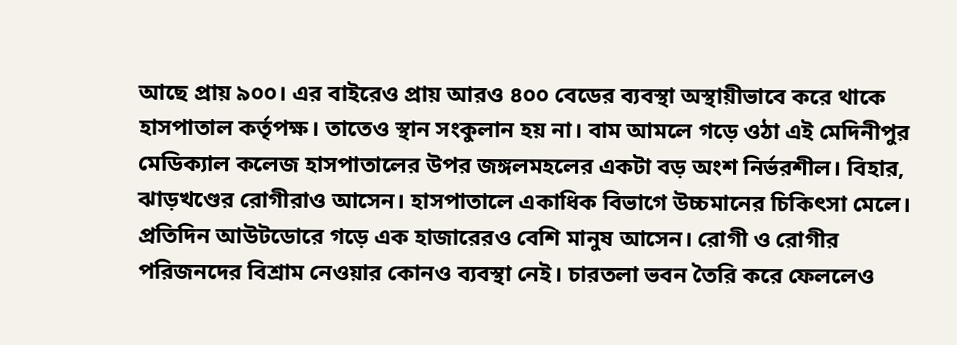আছে প্রায় ৯০০। এর বাইরেও প্রায় আরও ৪০০ বেডের ব‌্যবস্থা অস্থায়ীভাবে করে থাকে হাসপাতাল কর্তৃপক্ষ। তাতেও স্থান সংকুলান হয় না। বাম আমলে গড়ে ওঠা এই মেদিনীপুর মেডিক‌্যাল কলেজ হাসপাতালের উপর জঙ্গলমহলের একটা বড় অংশ নির্ভরশীল। বিহার, ঝাড়খণ্ডের রোগীরাও আসেন। হাসপাতালে একাধিক বিভাগে উচ্চমানের চিকিৎসা মেলে। প্রতিদিন আউটডোরে গড়ে এক হাজারেরও বেশি মানুষ আসেন। রোগী ও রোগীর পরিজনদের বিশ্রাম নেওয়ার কোনও ব‌্যবস্থা নেই। চারতলা ভবন তৈরি করে ফেললেও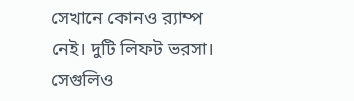সেখানে কোনও র‌্যাম্প নেই। দুটি লিফট ভরসা। সেগুলিও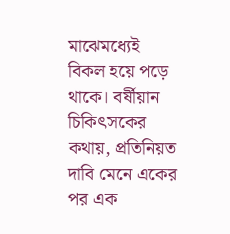মাঝেমধ্যেই বিকল হয়ে পড়ে থাকে। বর্ষীয়ান চিকিৎসকের কথায়, প্রতিনিয়ত দাবি মেনে একের পর এক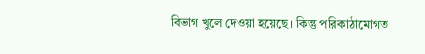বিভাগ খুলে দেওয়া হয়েছে। কিন্তু পরিকাঠামোগত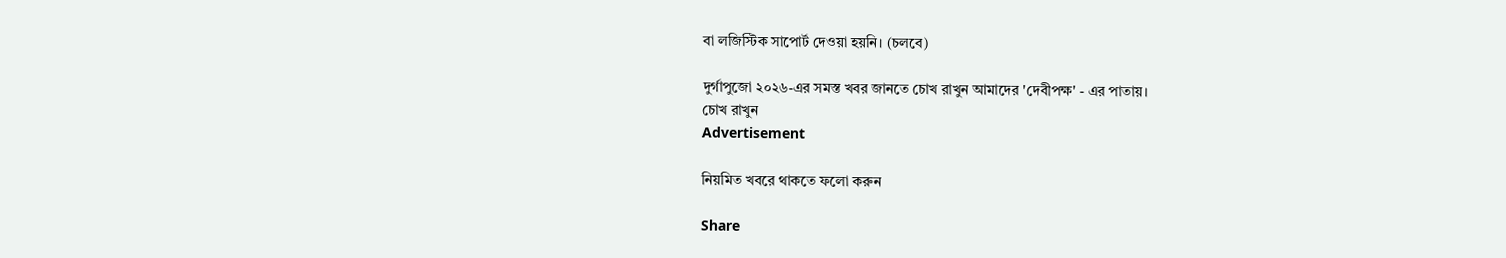বা লজিস্টিক সাপোর্ট দেওয়া হয়নি। (চলবে)

দুর্গাপুজো ২০২৬-এর সমস্ত খবর জানতে চোখ রাখুন আমাদের 'দেবীপক্ষ' - এর পাতায়।
চোখ রাখুন
Advertisement

নিয়মিত খবরে থাকতে ফলো করুন

Share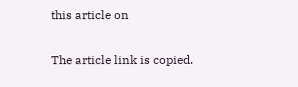this article on

The article link is copied.